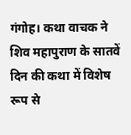गंगोह। कथा वाचक ने शिव महापुराण के सातवें दिन की कथा में विशेष रूप से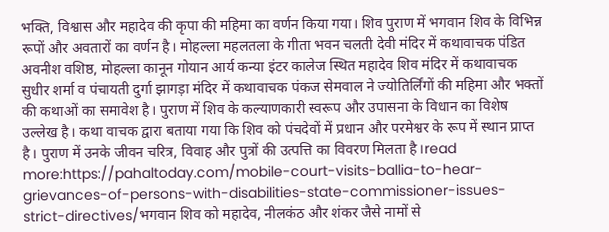भक्ति, विश्वास और महादेव की कृपा की महिमा का वर्णन किया गया। शिव पुराण में भगवान शिव के विभिन्न रूपों और अवतारों का वर्णन है। मोहल्ला महलतला के गीता भवन चलती देवी मंदिर में कथावाचक पंडित अवनीश वशिष्ठ, मोहल्ला कानून गोयान आर्य कन्या इंटर कालेज स्थित महादेव शिव मंदिर में कथावाचक सुधीर शर्मा व पंचायती दुर्गा झागड़ा मंदिर में कथावाचक पंकज सेमवाल ने ज्योतिर्लिंगों की महिमा और भक्तों की कथाओं का समावेश है। पुराण में शिव के कल्याणकारी स्वरूप और उपासना के विधान का विशेष उल्लेख है। कथा वाचक द्वारा बताया गया कि शिव को पंचदेवों में प्रधान और परमेश्वर के रूप में स्थान प्राप्त है। पुराण में उनके जीवन चरित्र, विवाह और पुत्रों की उत्पत्ति का विवरण मिलता है।read more:https://pahaltoday.com/mobile-court-visits-ballia-to-hear-grievances-of-persons-with-disabilities-state-commissioner-issues-strict-directives/भगवान शिव को महादेव, नीलकंठ और शंकर जैसे नामों से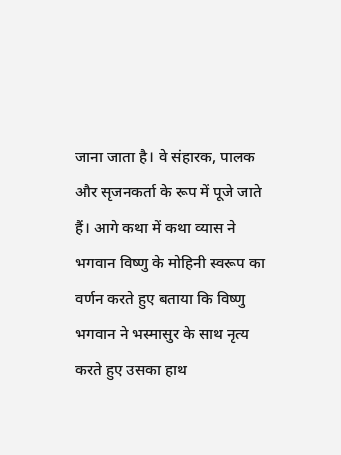जाना जाता है। वे संहारक, पालक और सृजनकर्ता के रूप में पूजे जाते हैं। आगे कथा में कथा व्यास ने भगवान विष्णु के मोहिनी स्वरूप का वर्णन करते हुए बताया कि विष्णु भगवान ने भस्मासुर के साथ नृत्य करते हुए उसका हाथ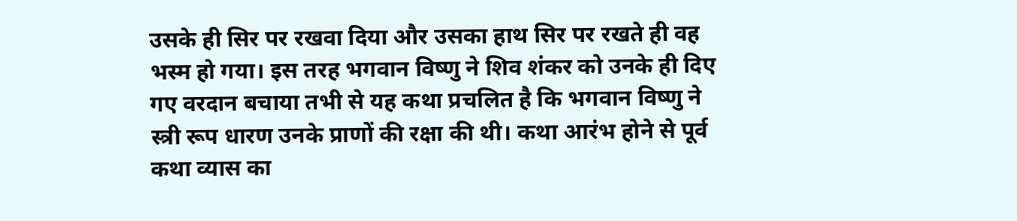उसके ही सिर पर रखवा दिया और उसका हाथ सिर पर रखते ही वह भस्म हो गया। इस तरह भगवान विष्णु ने शिव शंकर को उनके ही दिए गए वरदान बचाया तभी से यह कथा प्रचलित है कि भगवान विष्णु ने स्त्री रूप धारण उनके प्राणों की रक्षा की थी। कथा आरंभ होने से पूर्व कथा व्यास का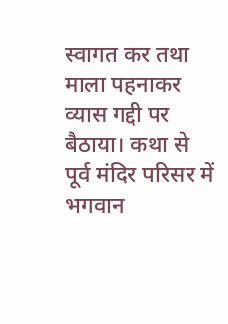स्वागत कर तथा माला पहनाकर व्यास गद्दी पर बैठाया। कथा से पूर्व मंदिर परिसर में भगवान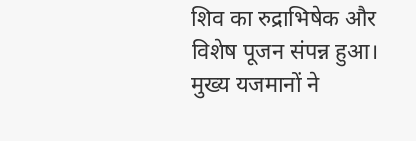शिव का रुद्राभिषेक और विशेष पूजन संपन्न हुआ। मुख्य यजमानों ने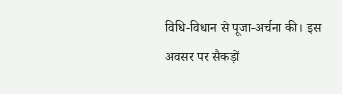विधि-विधान से पूजा-अर्चना की। इस अवसर पर सैकड़ों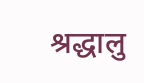श्रद्धालु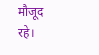मौजूद रहे।